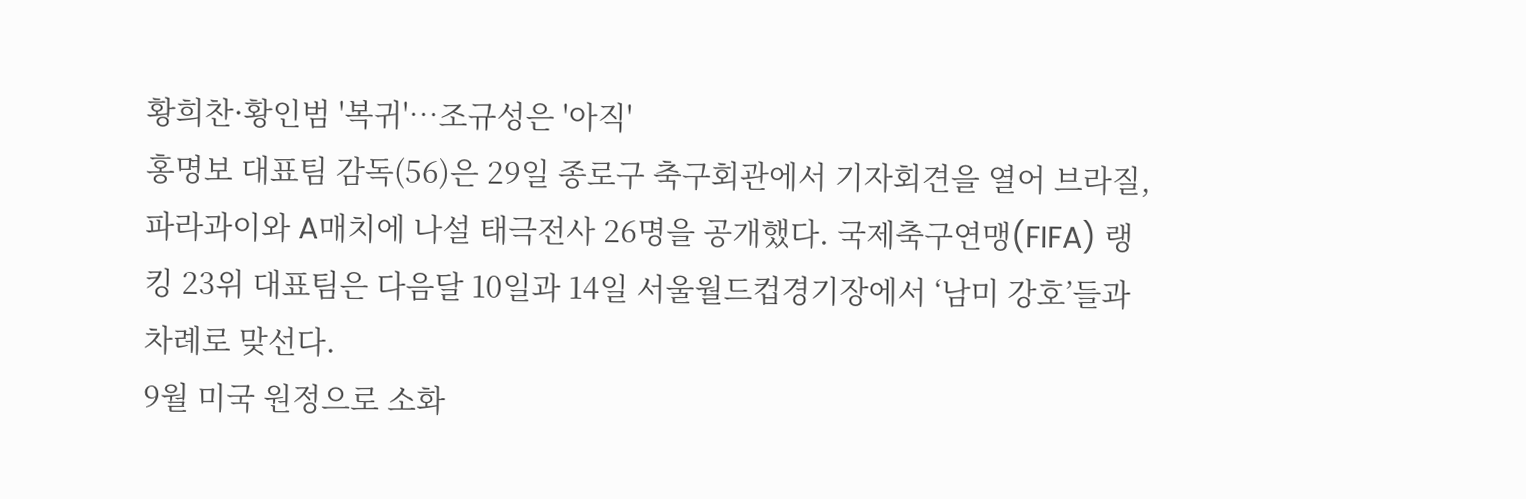황희찬·황인범 '복귀'…조규성은 '아직'
홍명보 대표팀 감독(56)은 29일 종로구 축구회관에서 기자회견을 열어 브라질, 파라과이와 A매치에 나설 태극전사 26명을 공개했다. 국제축구연맹(FIFA) 랭킹 23위 대표팀은 다음달 10일과 14일 서울월드컵경기장에서 ‘남미 강호’들과 차례로 맞선다.
9월 미국 원정으로 소화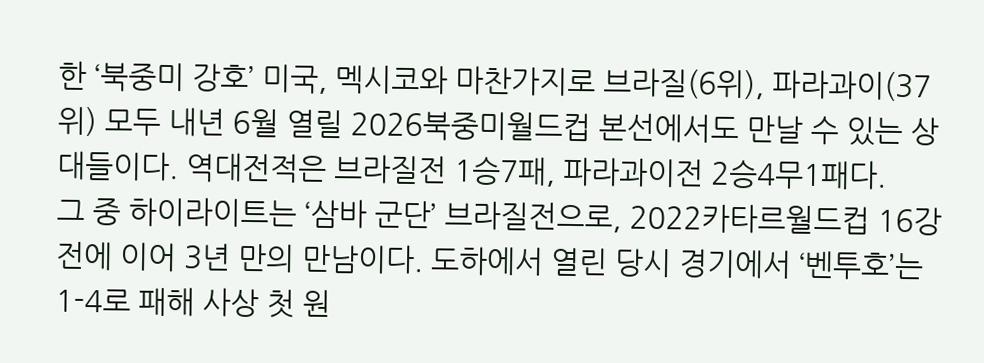한 ‘북중미 강호’ 미국, 멕시코와 마찬가지로 브라질(6위), 파라과이(37위) 모두 내년 6월 열릴 2026북중미월드컵 본선에서도 만날 수 있는 상대들이다. 역대전적은 브라질전 1승7패, 파라과이전 2승4무1패다.
그 중 하이라이트는 ‘삼바 군단’ 브라질전으로, 2022카타르월드컵 16강전에 이어 3년 만의 만남이다. 도하에서 열린 당시 경기에서 ‘벤투호’는 1-4로 패해 사상 첫 원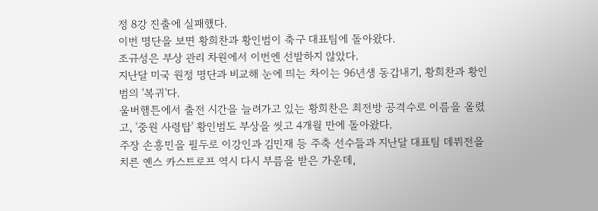정 8강 진출에 실패했다.
이번 명단을 보면 황희찬과 황인범이 축구 대표팀에 돌아왔다.
조규성은 부상 관리 차원에서 이번엔 선발하지 않았다.
지난달 미국 원정 명단과 비교해 눈에 띄는 차이는 96년생 동갑내기, 황희찬과 황인범의 '복귀'다.
울버햄튼에서 출전 시간을 늘려가고 있는 황희찬은 최전방 공격수로 이름을 올렸고, '중원 사령탑' 황인범도 부상을 씻고 4개월 만에 돌아왔다.
주장 손흥민을 필두로 이강인과 김민재 등 주축 선수들과 지난달 대표팀 데뷔전을 치른 옌스 카스트로프 역시 다시 부름을 받은 가운데,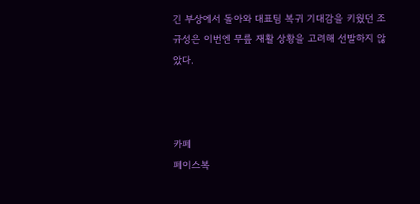긴 부상에서 돌아와 대표팀 복귀 기대감을 키웠던 조규성은 이번엔 무릎 재활 상황을 고려해 선발하지 않았다.



카페
페이스복